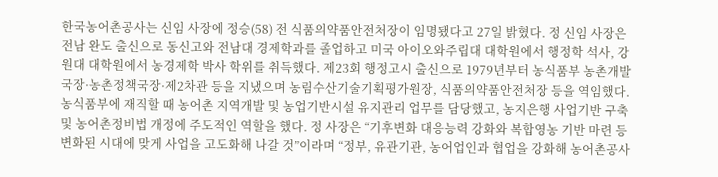한국농어촌공사는 신임 사장에 정승(58) 전 식품의약품안전처장이 임명됐다고 27일 밝혔다. 정 신임 사장은 전남 완도 출신으로 동신고와 전남대 경제학과를 졸업하고 미국 아이오와주립대 대학원에서 행정학 석사, 강원대 대학원에서 농경제학 박사 학위를 취득했다. 제23회 행정고시 출신으로 1979년부터 농식품부 농촌개발국장·농촌정책국장·제2차관 등을 지냈으며 농림수산기술기획평가원장, 식품의약품안전처장 등을 역임했다. 농식품부에 재직할 때 농어촌 지역개발 및 농업기반시설 유지관리 업무를 담당했고, 농지은행 사업기반 구축 및 농어촌정비법 개정에 주도적인 역할을 했다. 정 사장은 “기후변화 대응능력 강화와 복합영농 기반 마련 등 변화된 시대에 맞게 사업을 고도화해 나갈 것”이라며 “정부, 유관기관, 농어업인과 협업을 강화해 농어촌공사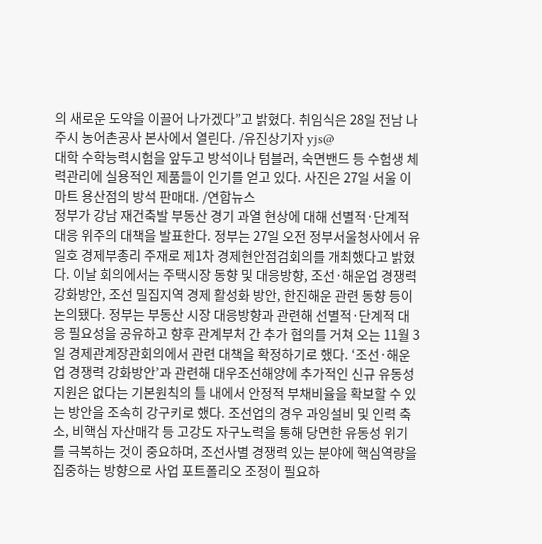의 새로운 도약을 이끌어 나가겠다”고 밝혔다. 취임식은 28일 전남 나주시 농어촌공사 본사에서 열린다. /유진상기자 yjs@
대학 수학능력시험을 앞두고 방석이나 텀블러, 숙면밴드 등 수험생 체력관리에 실용적인 제품들이 인기를 얻고 있다. 사진은 27일 서울 이마트 용산점의 방석 판매대. /연합뉴스
정부가 강남 재건축발 부동산 경기 과열 현상에 대해 선별적·단계적 대응 위주의 대책을 발표한다. 정부는 27일 오전 정부서울청사에서 유일호 경제부총리 주재로 제1차 경제현안점검회의를 개최했다고 밝혔다. 이날 회의에서는 주택시장 동향 및 대응방향, 조선·해운업 경쟁력 강화방안, 조선 밀집지역 경제 활성화 방안, 한진해운 관련 동향 등이 논의됐다. 정부는 부동산 시장 대응방향과 관련해 선별적·단계적 대응 필요성을 공유하고 향후 관계부처 간 추가 협의를 거쳐 오는 11월 3일 경제관계장관회의에서 관련 대책을 확정하기로 했다. ‘조선·해운업 경쟁력 강화방안’과 관련해 대우조선해양에 추가적인 신규 유동성 지원은 없다는 기본원칙의 틀 내에서 안정적 부채비율을 확보할 수 있는 방안을 조속히 강구키로 했다. 조선업의 경우 과잉설비 및 인력 축소, 비핵심 자산매각 등 고강도 자구노력을 통해 당면한 유동성 위기를 극복하는 것이 중요하며, 조선사별 경쟁력 있는 분야에 핵심역량을 집중하는 방향으로 사업 포트폴리오 조정이 필요하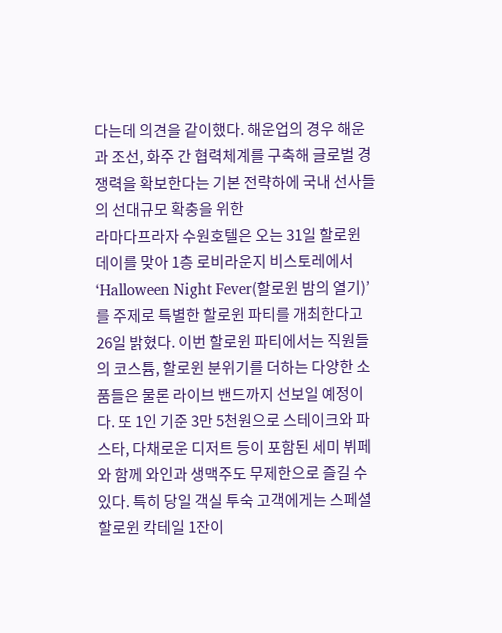다는데 의견을 같이했다. 해운업의 경우 해운과 조선, 화주 간 협력체계를 구축해 글로벌 경쟁력을 확보한다는 기본 전략하에 국내 선사들의 선대규모 확충을 위한
라마다프라자 수원호텔은 오는 31일 할로윈 데이를 맞아 1층 로비라운지 비스토레에서 ‘Halloween Night Fever(할로윈 밤의 열기)’를 주제로 특별한 할로윈 파티를 개최한다고 26일 밝혔다. 이번 할로윈 파티에서는 직원들의 코스튬, 할로윈 분위기를 더하는 다양한 소품들은 물론 라이브 밴드까지 선보일 예정이다. 또 1인 기준 3만 5천원으로 스테이크와 파스타, 다채로운 디저트 등이 포함된 세미 뷔페와 함께 와인과 생맥주도 무제한으로 즐길 수 있다. 특히 당일 객실 투숙 고객에게는 스페셜 할로윈 칵테일 1잔이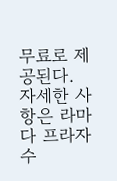무료로 제공된다. 자세한 사항은 라마다 프라자 수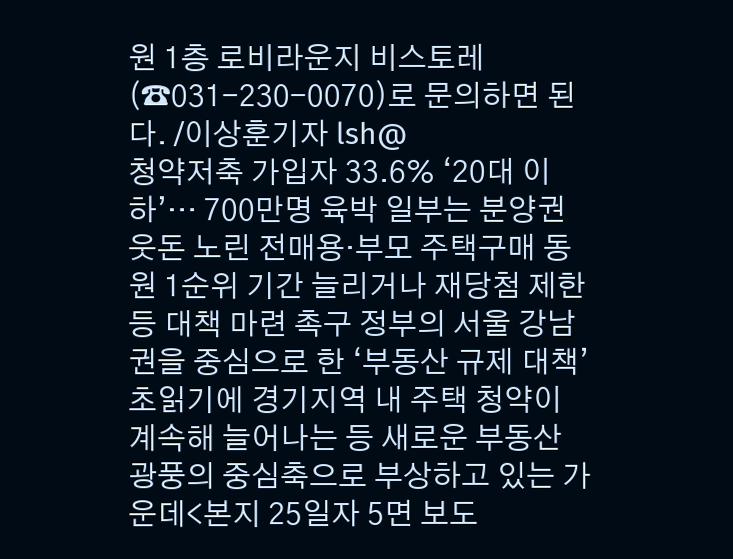원 1층 로비라운지 비스토레(☎031-230-0070)로 문의하면 된다. /이상훈기자 lsh@
청약저축 가입자 33.6% ‘20대 이하’… 700만명 육박 일부는 분양권 웃돈 노린 전매용·부모 주택구매 동원 1순위 기간 늘리거나 재당첨 제한 등 대책 마련 촉구 정부의 서울 강남권을 중심으로 한 ‘부동산 규제 대책’ 초읽기에 경기지역 내 주택 청약이 계속해 늘어나는 등 새로운 부동산 광풍의 중심축으로 부상하고 있는 가운데<본지 25일자 5면 보도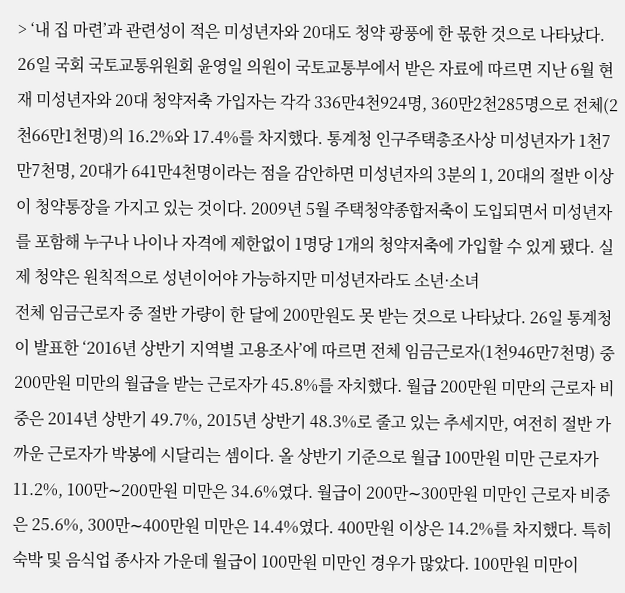> ‘내 집 마련’과 관련성이 적은 미성년자와 20대도 청약 광풍에 한 몫한 것으로 나타났다. 26일 국회 국토교통위원회 윤영일 의원이 국토교통부에서 받은 자료에 따르면 지난 6월 현재 미성년자와 20대 청약저축 가입자는 각각 336만4천924명, 360만2천285명으로 전체(2천66만1천명)의 16.2%와 17.4%를 차지했다. 통계청 인구주택총조사상 미성년자가 1천7만7천명, 20대가 641만4천명이라는 점을 감안하면 미성년자의 3분의 1, 20대의 절반 이상이 청약통장을 가지고 있는 것이다. 2009년 5월 주택청약종합저축이 도입되면서 미성년자를 포함해 누구나 나이나 자격에 제한없이 1명당 1개의 청약저축에 가입할 수 있게 됐다. 실제 청약은 원칙적으로 성년이어야 가능하지만 미성년자라도 소년·소녀
전체 임금근로자 중 절반 가량이 한 달에 200만원도 못 받는 것으로 나타났다. 26일 통계청이 발표한 ‘2016년 상반기 지역별 고용조사’에 따르면 전체 임금근로자(1천946만7천명) 중 200만원 미만의 월급을 받는 근로자가 45.8%를 자치했다. 월급 200만원 미만의 근로자 비중은 2014년 상반기 49.7%, 2015년 상반기 48.3%로 줄고 있는 추세지만, 여전히 절반 가까운 근로자가 박봉에 시달리는 셈이다. 올 상반기 기준으로 월급 100만원 미만 근로자가 11.2%, 100만∼200만원 미만은 34.6%였다. 월급이 200만∼300만원 미만인 근로자 비중은 25.6%, 300만∼400만원 미만은 14.4%였다. 400만원 이상은 14.2%를 차지했다. 특히 숙박 및 음식업 종사자 가운데 월급이 100만원 미만인 경우가 많았다. 100만원 미만이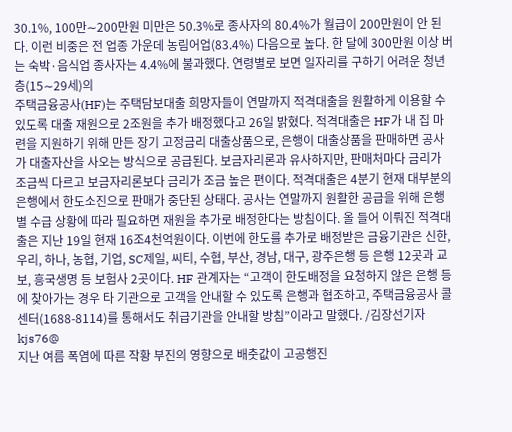30.1%, 100만∼200만원 미만은 50.3%로 종사자의 80.4%가 월급이 200만원이 안 된다. 이런 비중은 전 업종 가운데 농림어업(83.4%) 다음으로 높다. 한 달에 300만원 이상 버는 숙박·음식업 종사자는 4.4%에 불과했다. 연령별로 보면 일자리를 구하기 어려운 청년층(15∼29세)의
주택금융공사(HF)는 주택담보대출 희망자들이 연말까지 적격대출을 원활하게 이용할 수 있도록 대출 재원으로 2조원을 추가 배정했다고 26일 밝혔다. 적격대출은 HF가 내 집 마련을 지원하기 위해 만든 장기 고정금리 대출상품으로, 은행이 대출상품을 판매하면 공사가 대출자산을 사오는 방식으로 공급된다. 보금자리론과 유사하지만, 판매처마다 금리가 조금씩 다르고 보금자리론보다 금리가 조금 높은 편이다. 적격대출은 4분기 현재 대부분의 은행에서 한도소진으로 판매가 중단된 상태다. 공사는 연말까지 원활한 공급을 위해 은행별 수급 상황에 따라 필요하면 재원을 추가로 배정한다는 방침이다. 올 들어 이뤄진 적격대출은 지난 19일 현재 16조4천억원이다. 이번에 한도를 추가로 배정받은 금융기관은 신한, 우리, 하나, 농협, 기업, SC제일, 씨티, 수협, 부산, 경남, 대구, 광주은행 등 은행 12곳과 교보, 흥국생명 등 보험사 2곳이다. HF 관계자는 “고객이 한도배정을 요청하지 않은 은행 등에 찾아가는 경우 타 기관으로 고객을 안내할 수 있도록 은행과 협조하고, 주택금융공사 콜센터(1688-8114)를 통해서도 취급기관을 안내할 방침”이라고 말했다. /김장선기자 kjs76@
지난 여름 폭염에 따른 작황 부진의 영향으로 배춧값이 고공행진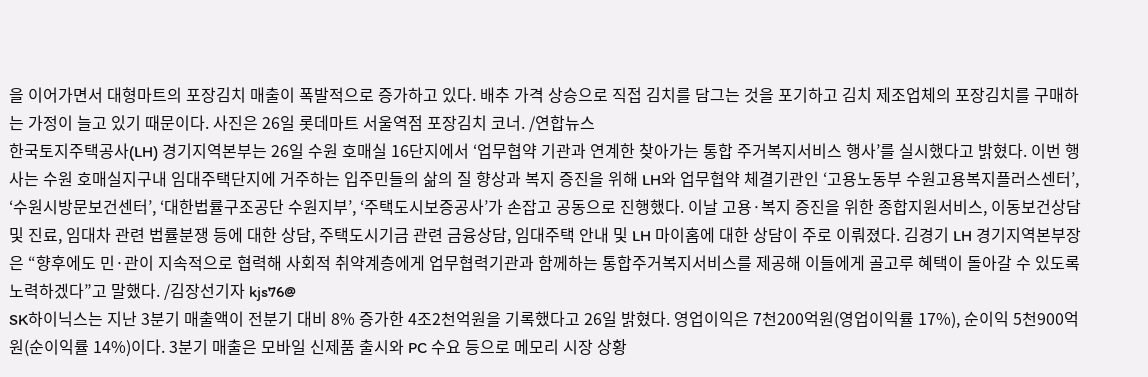을 이어가면서 대형마트의 포장김치 매출이 폭발적으로 증가하고 있다. 배추 가격 상승으로 직접 김치를 담그는 것을 포기하고 김치 제조업체의 포장김치를 구매하는 가정이 늘고 있기 때문이다. 사진은 26일 롯데마트 서울역점 포장김치 코너. /연합뉴스
한국토지주택공사(LH) 경기지역본부는 26일 수원 호매실 16단지에서 ‘업무협약 기관과 연계한 찾아가는 통합 주거복지서비스 행사’를 실시했다고 밝혔다. 이번 행사는 수원 호매실지구내 임대주택단지에 거주하는 입주민들의 삶의 질 향상과 복지 증진을 위해 LH와 업무협약 체결기관인 ‘고용노동부 수원고용복지플러스센터’, ‘수원시방문보건센터’, ‘대한법률구조공단 수원지부’, ‘주택도시보증공사’가 손잡고 공동으로 진행했다. 이날 고용·복지 증진을 위한 종합지원서비스, 이동보건상담 및 진료, 임대차 관련 법률분쟁 등에 대한 상담, 주택도시기금 관련 금융상담, 임대주택 안내 및 LH 마이홈에 대한 상담이 주로 이뤄졌다. 김경기 LH 경기지역본부장은 “향후에도 민·관이 지속적으로 협력해 사회적 취약계층에게 업무협력기관과 함께하는 통합주거복지서비스를 제공해 이들에게 골고루 혜택이 돌아갈 수 있도록 노력하겠다”고 말했다. /김장선기자 kjs76@
SK하이닉스는 지난 3분기 매출액이 전분기 대비 8% 증가한 4조2천억원을 기록했다고 26일 밝혔다. 영업이익은 7천200억원(영업이익률 17%), 순이익 5천900억원(순이익률 14%)이다. 3분기 매출은 모바일 신제품 출시와 PC 수요 등으로 메모리 시장 상황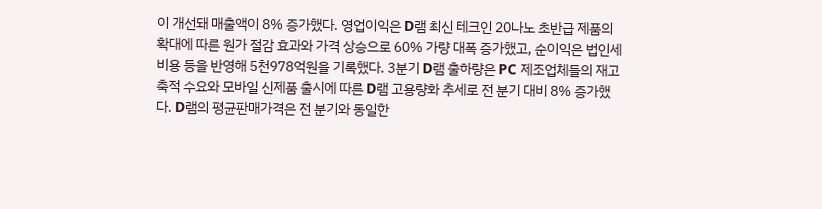이 개선돼 매출액이 8% 증가했다. 영업이익은 D램 최신 테크인 20나노 초반급 제품의 확대에 따른 원가 절감 효과와 가격 상승으로 60% 가량 대폭 증가했고, 순이익은 법인세 비용 등을 반영해 5천978억원을 기록했다. 3분기 D램 출하량은 PC 제조업체들의 재고 축적 수요와 모바일 신제품 출시에 따른 D램 고용량화 추세로 전 분기 대비 8% 증가했다. D램의 평균판매가격은 전 분기와 동일한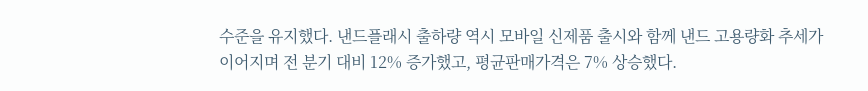수준을 유지했다. 낸드플래시 출하량 역시 모바일 신제품 출시와 함께 낸드 고용량화 추세가 이어지며 전 분기 대비 12% 증가했고, 평균판매가격은 7% 상승했다.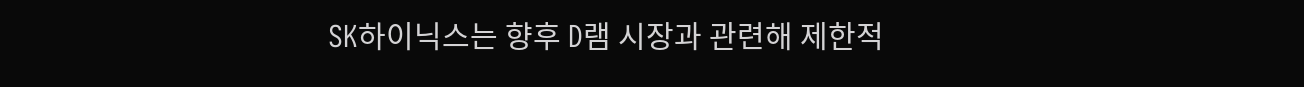SK하이닉스는 향후 D램 시장과 관련해 제한적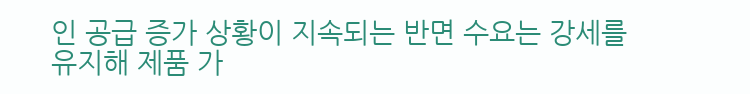인 공급 증가 상황이 지속되는 반면 수요는 강세를 유지해 제품 가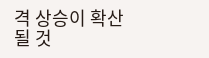격 상승이 확산될 것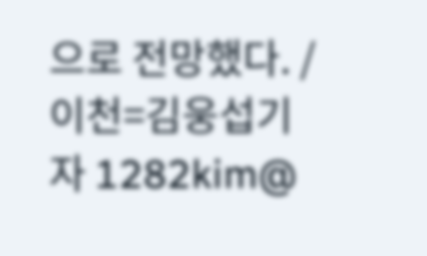으로 전망했다. /이천=김웅섭기자 1282kim@